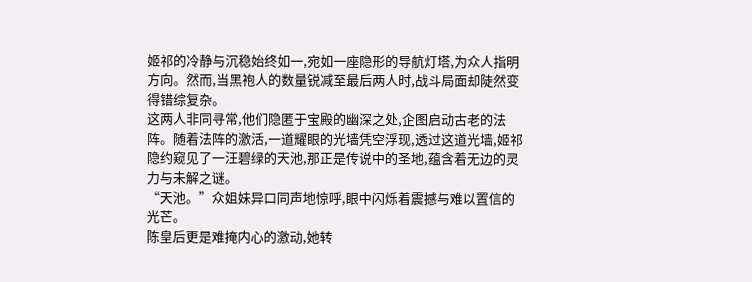姬祁的冷静与沉稳始终如一,宛如一座隐形的导航灯塔,为众人指明方向。然而,当黑袍人的数量锐减至最后两人时,战斗局面却陡然变得错综复杂。
这两人非同寻常,他们隐匿于宝殿的幽深之处,企图启动古老的法阵。随着法阵的激活,一道耀眼的光墙凭空浮现,透过这道光墙,姬祁隐约窥见了一汪碧绿的天池,那正是传说中的圣地,蕴含着无边的灵力与未解之谜。
“天池。”众姐妹异口同声地惊呼,眼中闪烁着震撼与难以置信的光芒。
陈皇后更是难掩内心的激动,她转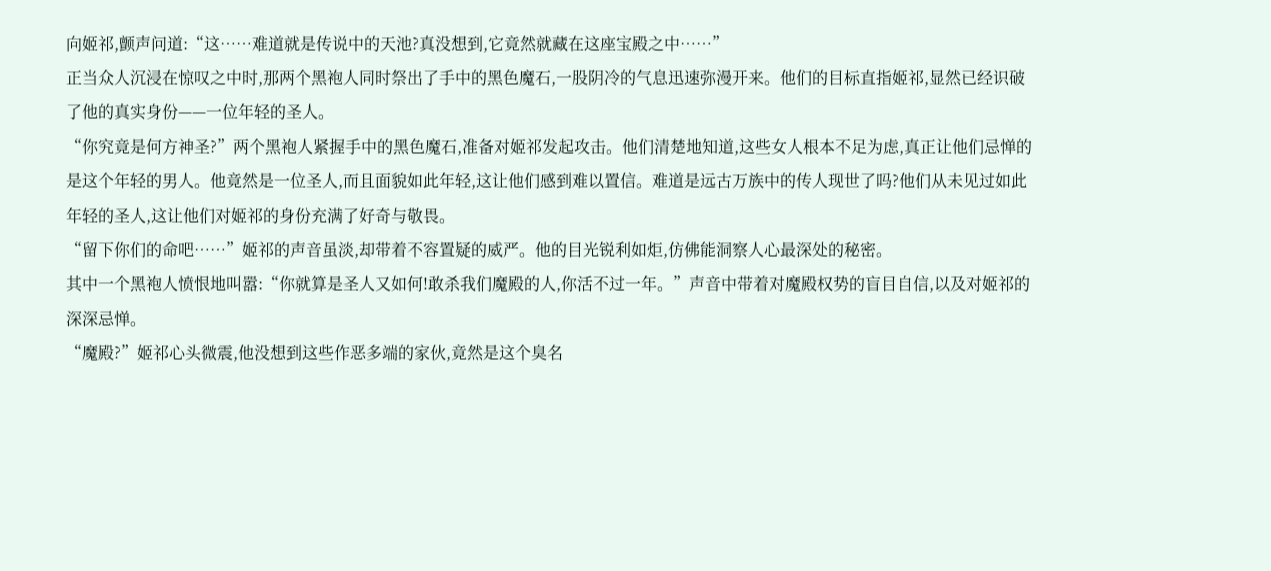向姬祁,颤声问道:“这……难道就是传说中的天池?真没想到,它竟然就藏在这座宝殿之中……”
正当众人沉浸在惊叹之中时,那两个黑袍人同时祭出了手中的黑色魔石,一股阴冷的气息迅速弥漫开来。他们的目标直指姬祁,显然已经识破了他的真实身份——一位年轻的圣人。
“你究竟是何方神圣?”两个黑袍人紧握手中的黑色魔石,准备对姬祁发起攻击。他们清楚地知道,这些女人根本不足为虑,真正让他们忌惮的是这个年轻的男人。他竟然是一位圣人,而且面貌如此年轻,这让他们感到难以置信。难道是远古万族中的传人现世了吗?他们从未见过如此年轻的圣人,这让他们对姬祁的身份充满了好奇与敬畏。
“留下你们的命吧……”姬祁的声音虽淡,却带着不容置疑的威严。他的目光锐利如炬,仿佛能洞察人心最深处的秘密。
其中一个黑袍人愤恨地叫嚣:“你就算是圣人又如何!敢杀我们魔殿的人,你活不过一年。”声音中带着对魔殿权势的盲目自信,以及对姬祁的深深忌惮。
“魔殿?”姬祁心头微震,他没想到这些作恶多端的家伙,竟然是这个臭名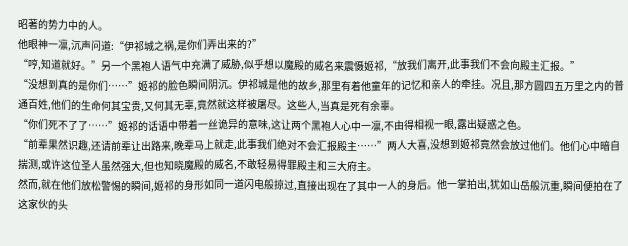昭著的势力中的人。
他眼神一凛,沉声问道:“伊祁城之祸,是你们弄出来的?”
“哼,知道就好。”另一个黑袍人语气中充满了威胁,似乎想以魔殿的威名来震慑姬祁,“放我们离开,此事我们不会向殿主汇报。”
“没想到真的是你们……”姬祁的脸色瞬间阴沉。伊祁城是他的故乡,那里有着他童年的记忆和亲人的牵挂。况且,那方圆四五万里之内的普通百姓,他们的生命何其宝贵,又何其无辜,竟然就这样被屠尽。这些人,当真是死有余辜。
“你们死不了了……”姬祁的话语中带着一丝诡异的意味,这让两个黑袍人心中一凛,不由得相视一眼,露出疑惑之色。
“前辈果然识趣,还请前辈让出路来,晚辈马上就走,此事我们绝对不会汇报殿主……”两人大喜,没想到姬祁竟然会放过他们。他们心中暗自揣测,或许这位圣人虽然强大,但也知晓魔殿的威名,不敢轻易得罪殿主和三大府主。
然而,就在他们放松警惕的瞬间,姬祁的身形如同一道闪电般掠过,直接出现在了其中一人的身后。他一掌拍出,犹如山岳般沉重,瞬间便拍在了这家伙的头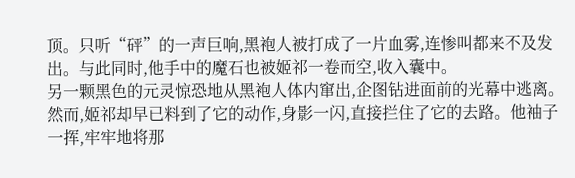顶。只听“砰”的一声巨响,黑袍人被打成了一片血雾,连惨叫都来不及发出。与此同时,他手中的魔石也被姬祁一卷而空,收入囊中。
另一颗黑色的元灵惊恐地从黑袍人体内窜出,企图钻进面前的光幕中逃离。然而,姬祁却早已料到了它的动作,身影一闪,直接拦住了它的去路。他袖子一挥,牢牢地将那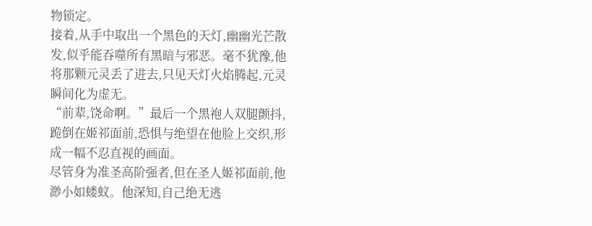物锁定。
接着,从手中取出一个黑色的天灯,幽幽光芒散发,似乎能吞噬所有黑暗与邪恶。毫不犹豫,他将那颗元灵丢了进去,只见天灯火焰腾起,元灵瞬间化为虚无。
“前辈,饶命啊。”最后一个黑袍人双腿颤抖,跪倒在姬祁面前,恐惧与绝望在他脸上交织,形成一幅不忍直视的画面。
尽管身为准圣高阶强者,但在圣人姬祁面前,他渺小如蝼蚁。他深知,自己绝无逃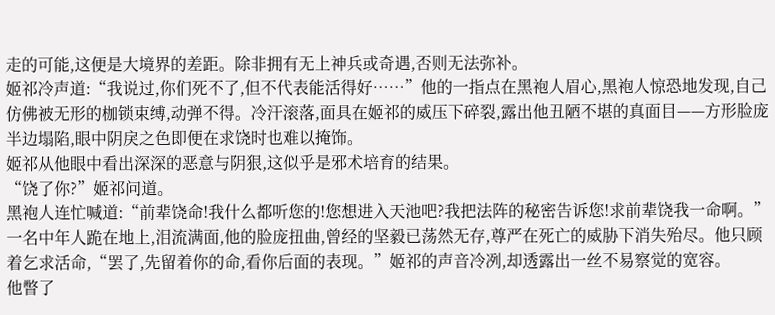走的可能,这便是大境界的差距。除非拥有无上神兵或奇遇,否则无法弥补。
姬祁冷声道:“我说过,你们死不了,但不代表能活得好……”他的一指点在黑袍人眉心,黑袍人惊恐地发现,自己仿佛被无形的枷锁束缚,动弹不得。冷汗滚落,面具在姬祁的威压下碎裂,露出他丑陋不堪的真面目——方形脸庞半边塌陷,眼中阴戾之色即便在求饶时也难以掩饰。
姬祁从他眼中看出深深的恶意与阴狠,这似乎是邪术培育的结果。
“饶了你?”姬祁问道。
黑袍人连忙喊道:“前辈饶命!我什么都听您的!您想进入天池吧?我把法阵的秘密告诉您!求前辈饶我一命啊。”
一名中年人跪在地上,泪流满面,他的脸庞扭曲,曾经的坚毅已荡然无存,尊严在死亡的威胁下消失殆尽。他只顾着乞求活命,“罢了,先留着你的命,看你后面的表现。”姬祁的声音冷冽,却透露出一丝不易察觉的宽容。
他瞥了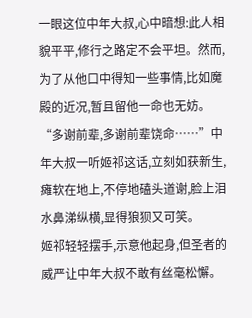一眼这位中年大叔,心中暗想:此人相貌平平,修行之路定不会平坦。然而,为了从他口中得知一些事情,比如魔殿的近况,暂且留他一命也无妨。
“多谢前辈,多谢前辈饶命……”中年大叔一听姬祁这话,立刻如获新生,瘫软在地上,不停地磕头道谢,脸上泪水鼻涕纵横,显得狼狈又可笑。
姬祁轻轻摆手,示意他起身,但圣者的威严让中年大叔不敢有丝毫松懈。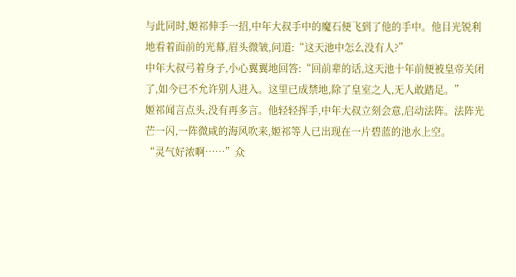与此同时,姬祁伸手一招,中年大叔手中的魔石便飞到了他的手中。他目光锐利地看着面前的光幕,眉头微皱,问道:“这天池中怎么没有人?”
中年大叔弓着身子,小心翼翼地回答:“回前辈的话,这天池十年前便被皇帝关闭了,如今已不允许别人进入。这里已成禁地,除了皇室之人,无人敢踏足。”
姬祁闻言点头,没有再多言。他轻轻挥手,中年大叔立刻会意,启动法阵。法阵光芒一闪,一阵微咸的海风吹来,姬祁等人已出现在一片碧蓝的池水上空。
“灵气好浓啊……”众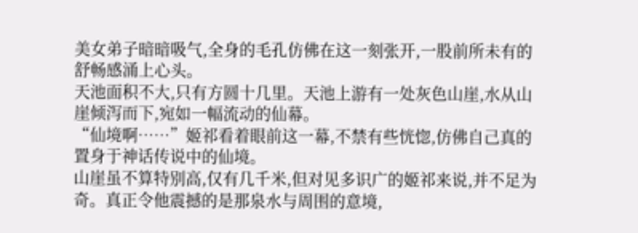美女弟子暗暗吸气,全身的毛孔仿佛在这一刻张开,一股前所未有的舒畅感涌上心头。
天池面积不大,只有方圆十几里。天池上游有一处灰色山崖,水从山崖倾泻而下,宛如一幅流动的仙幕。
“仙境啊……”姬祁看着眼前这一幕,不禁有些恍惚,仿佛自己真的置身于神话传说中的仙境。
山崖虽不算特别高,仅有几千米,但对见多识广的姬祁来说,并不足为奇。真正令他震撼的是那泉水与周围的意境,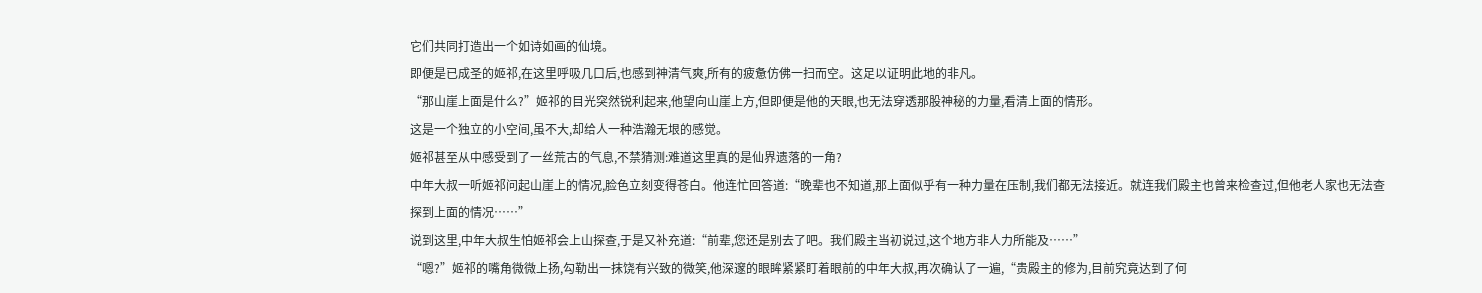它们共同打造出一个如诗如画的仙境。
即便是已成圣的姬祁,在这里呼吸几口后,也感到神清气爽,所有的疲惫仿佛一扫而空。这足以证明此地的非凡。
“那山崖上面是什么?”姬祁的目光突然锐利起来,他望向山崖上方,但即便是他的天眼,也无法穿透那股神秘的力量,看清上面的情形。
这是一个独立的小空间,虽不大,却给人一种浩瀚无垠的感觉。
姬祁甚至从中感受到了一丝荒古的气息,不禁猜测:难道这里真的是仙界遗落的一角?
中年大叔一听姬祁问起山崖上的情况,脸色立刻变得苍白。他连忙回答道:“晚辈也不知道,那上面似乎有一种力量在压制,我们都无法接近。就连我们殿主也曾来检查过,但他老人家也无法查探到上面的情况……”
说到这里,中年大叔生怕姬祁会上山探查,于是又补充道:“前辈,您还是别去了吧。我们殿主当初说过,这个地方非人力所能及……”
“嗯?”姬祁的嘴角微微上扬,勾勒出一抹饶有兴致的微笑,他深邃的眼眸紧紧盯着眼前的中年大叔,再次确认了一遍,“贵殿主的修为,目前究竟达到了何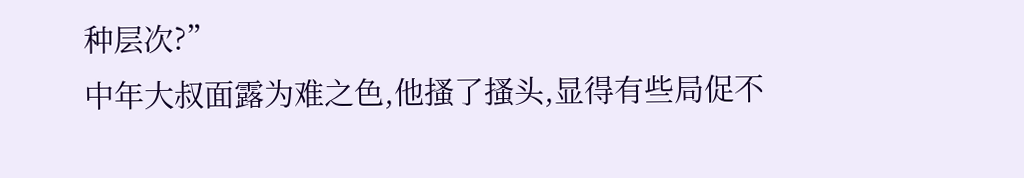种层次?”
中年大叔面露为难之色,他搔了搔头,显得有些局促不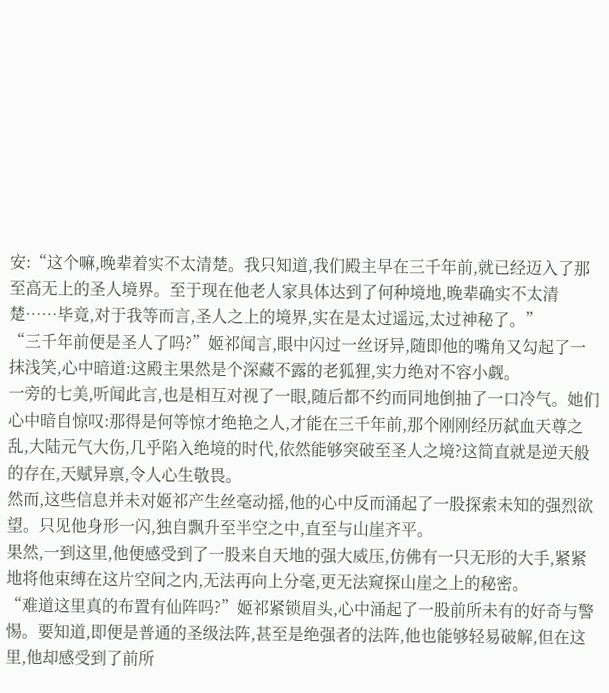安:“这个嘛,晚辈着实不太清楚。我只知道,我们殿主早在三千年前,就已经迈入了那至高无上的圣人境界。至于现在他老人家具体达到了何种境地,晚辈确实不太清楚……毕竟,对于我等而言,圣人之上的境界,实在是太过遥远,太过神秘了。”
“三千年前便是圣人了吗?”姬祁闻言,眼中闪过一丝讶异,随即他的嘴角又勾起了一抹浅笑,心中暗道:这殿主果然是个深藏不露的老狐狸,实力绝对不容小觑。
一旁的七美,听闻此言,也是相互对视了一眼,随后都不约而同地倒抽了一口冷气。她们心中暗自惊叹:那得是何等惊才绝艳之人,才能在三千年前,那个刚刚经历弑血天尊之乱,大陆元气大伤,几乎陷入绝境的时代,依然能够突破至圣人之境?这简直就是逆天般的存在,天赋异禀,令人心生敬畏。
然而,这些信息并未对姬祁产生丝毫动摇,他的心中反而涌起了一股探索未知的强烈欲望。只见他身形一闪,独自飘升至半空之中,直至与山崖齐平。
果然,一到这里,他便感受到了一股来自天地的强大威压,仿佛有一只无形的大手,紧紧地将他束缚在这片空间之内,无法再向上分毫,更无法窥探山崖之上的秘密。
“难道这里真的布置有仙阵吗?”姬祁紧锁眉头,心中涌起了一股前所未有的好奇与警惕。要知道,即便是普通的圣级法阵,甚至是绝强者的法阵,他也能够轻易破解,但在这里,他却感受到了前所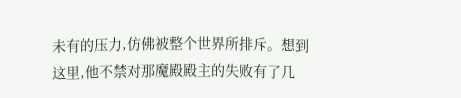未有的压力,仿佛被整个世界所排斥。想到这里,他不禁对那魔殿殿主的失败有了几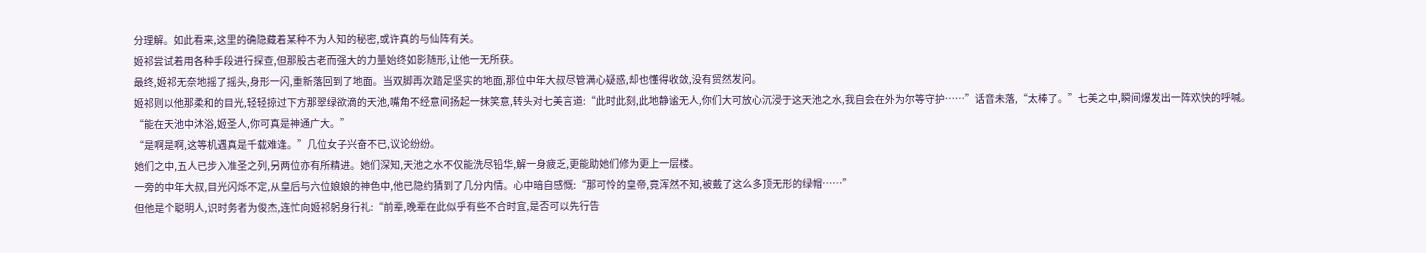分理解。如此看来,这里的确隐藏着某种不为人知的秘密,或许真的与仙阵有关。
姬祁尝试着用各种手段进行探查,但那股古老而强大的力量始终如影随形,让他一无所获。
最终,姬祁无奈地摇了摇头,身形一闪,重新落回到了地面。当双脚再次踏足坚实的地面,那位中年大叔尽管满心疑惑,却也懂得收敛,没有贸然发问。
姬祁则以他那柔和的目光,轻轻掠过下方那翠绿欲滴的天池,嘴角不经意间扬起一抹笑意,转头对七美言道:“此时此刻,此地静谧无人,你们大可放心沉浸于这天池之水,我自会在外为尔等守护……”话音未落,“太棒了。”七美之中,瞬间爆发出一阵欢快的呼喊。
“能在天池中沐浴,姬圣人,你可真是神通广大。”
“是啊是啊,这等机遇真是千载难逢。”几位女子兴奋不已,议论纷纷。
她们之中,五人已步入准圣之列,另两位亦有所精进。她们深知,天池之水不仅能洗尽铅华,解一身疲乏,更能助她们修为更上一层楼。
一旁的中年大叔,目光闪烁不定,从皇后与六位娘娘的神色中,他已隐约猜到了几分内情。心中暗自感慨:“那可怜的皇帝,竟浑然不知,被戴了这么多顶无形的绿帽……”
但他是个聪明人,识时务者为俊杰,连忙向姬祁躬身行礼:“前辈,晚辈在此似乎有些不合时宜,是否可以先行告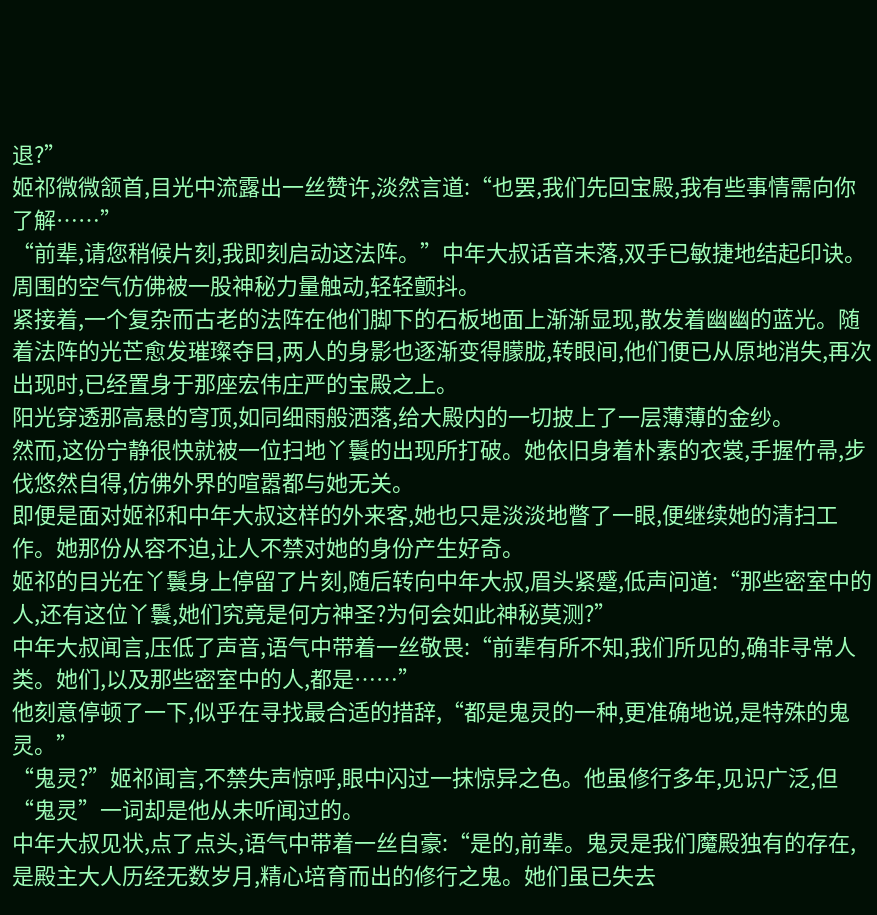退?”
姬祁微微颔首,目光中流露出一丝赞许,淡然言道:“也罢,我们先回宝殿,我有些事情需向你了解……”
“前辈,请您稍候片刻,我即刻启动这法阵。”中年大叔话音未落,双手已敏捷地结起印诀。周围的空气仿佛被一股神秘力量触动,轻轻颤抖。
紧接着,一个复杂而古老的法阵在他们脚下的石板地面上渐渐显现,散发着幽幽的蓝光。随着法阵的光芒愈发璀璨夺目,两人的身影也逐渐变得朦胧,转眼间,他们便已从原地消失,再次出现时,已经置身于那座宏伟庄严的宝殿之上。
阳光穿透那高悬的穹顶,如同细雨般洒落,给大殿内的一切披上了一层薄薄的金纱。
然而,这份宁静很快就被一位扫地丫鬟的出现所打破。她依旧身着朴素的衣裳,手握竹帚,步伐悠然自得,仿佛外界的喧嚣都与她无关。
即便是面对姬祁和中年大叔这样的外来客,她也只是淡淡地瞥了一眼,便继续她的清扫工作。她那份从容不迫,让人不禁对她的身份产生好奇。
姬祁的目光在丫鬟身上停留了片刻,随后转向中年大叔,眉头紧蹙,低声问道:“那些密室中的人,还有这位丫鬟,她们究竟是何方神圣?为何会如此神秘莫测?”
中年大叔闻言,压低了声音,语气中带着一丝敬畏:“前辈有所不知,我们所见的,确非寻常人类。她们,以及那些密室中的人,都是……”
他刻意停顿了一下,似乎在寻找最合适的措辞,“都是鬼灵的一种,更准确地说,是特殊的鬼灵。”
“鬼灵?”姬祁闻言,不禁失声惊呼,眼中闪过一抹惊异之色。他虽修行多年,见识广泛,但“鬼灵”一词却是他从未听闻过的。
中年大叔见状,点了点头,语气中带着一丝自豪:“是的,前辈。鬼灵是我们魔殿独有的存在,是殿主大人历经无数岁月,精心培育而出的修行之鬼。她们虽已失去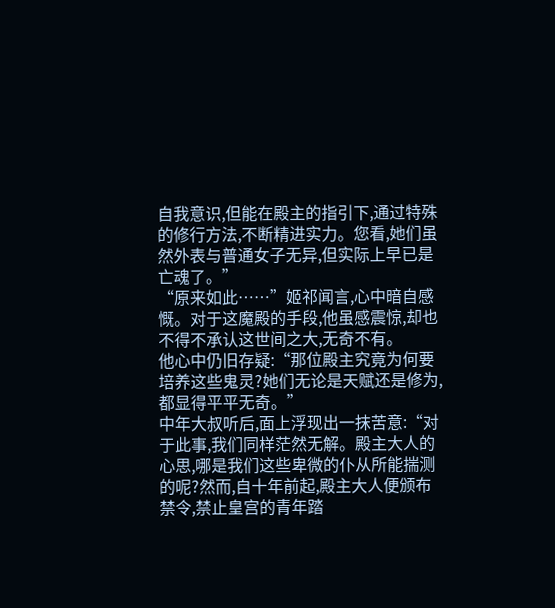自我意识,但能在殿主的指引下,通过特殊的修行方法,不断精进实力。您看,她们虽然外表与普通女子无异,但实际上早已是亡魂了。”
“原来如此……”姬祁闻言,心中暗自感慨。对于这魔殿的手段,他虽感震惊,却也不得不承认这世间之大,无奇不有。
他心中仍旧存疑:“那位殿主究竟为何要培养这些鬼灵?她们无论是天赋还是修为,都显得平平无奇。”
中年大叔听后,面上浮现出一抹苦意:“对于此事,我们同样茫然无解。殿主大人的心思,哪是我们这些卑微的仆从所能揣测的呢?然而,自十年前起,殿主大人便颁布禁令,禁止皇宫的青年踏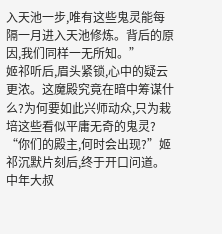入天池一步,唯有这些鬼灵能每隔一月进入天池修炼。背后的原因,我们同样一无所知。”
姬祁听后,眉头紧锁,心中的疑云更浓。这魔殿究竟在暗中筹谋什么?为何要如此兴师动众,只为栽培这些看似平庸无奇的鬼灵?
“你们的殿主,何时会出现?”姬祁沉默片刻后,终于开口问道。
中年大叔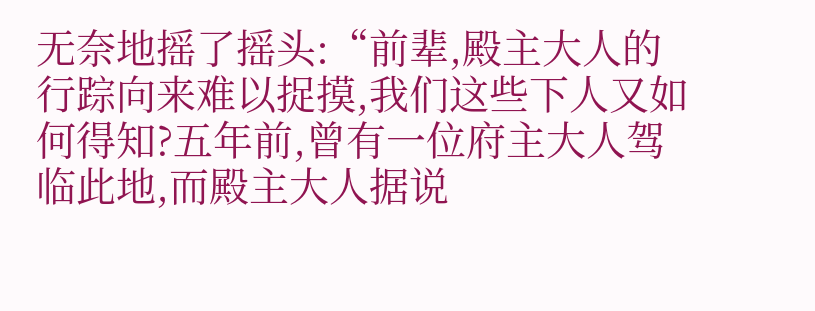无奈地摇了摇头:“前辈,殿主大人的行踪向来难以捉摸,我们这些下人又如何得知?五年前,曾有一位府主大人驾临此地,而殿主大人据说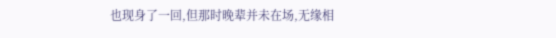也现身了一回,但那时晚辈并未在场,无缘相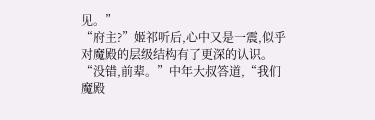见。”
“府主?”姬祁听后,心中又是一震,似乎对魔殿的层级结构有了更深的认识。
“没错,前辈。”中年大叔答道,“我们魔殿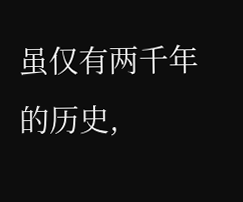虽仅有两千年的历史,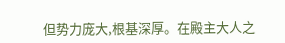但势力庞大,根基深厚。在殿主大人之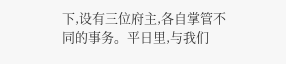下,设有三位府主,各自掌管不同的事务。平日里,与我们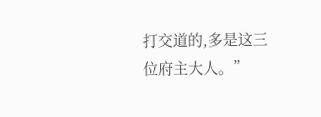打交道的,多是这三位府主大人。”